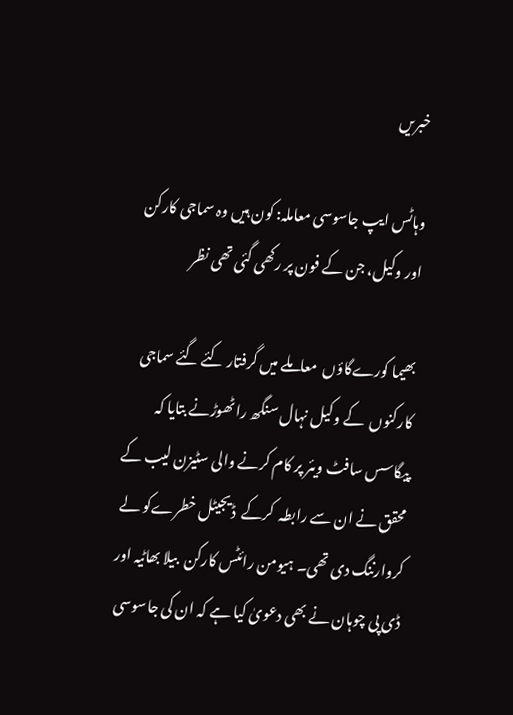خبریں

وہاٹس ایپ جاسوسی معاملہ: کون ہیں وہ سماجی کارکن اور وکیل، جن کے فون پر رکھی گئی تھی نظر

بھیما کورےگاؤں  معاملے میں گرفتار کئے گئے سماجی کارکنوں  کے وکیل نہال سنگھ راٹھوڑنے بتایا کہ پیگاسس سافٹ ویئر پر کام کرنے والی سٹیزن لیب کے محقق نے ان سے رابطہ  کرکے  ڈیجیٹل خطرےکو لے کروارننگ دی تھی۔ ہیومن رائٹس کارکن  بیلا بھاٹیہ اور ڈی پی چوہان نے بھی دعویٰ کیا ہے کہ ان کی جاسوسی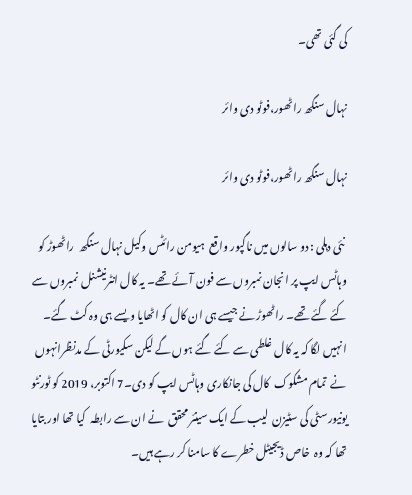کی گئی تھی۔

نہال سنگھ راٹھور،فوٹو دی وائر

نہال سنگھ راٹھور،فوٹو دی وائر

 نئی دہلی : دو سالوں میں ناگپور واقع  ہیومن رائٹس وکیل نہال سنگھ  راٹھوڑ کو وہاٹس ایپ پر انجان نمبروں سے فون آئے تھے۔ یہ کال انٹرنیشنل  نمبروں سے کئے گئے تھے۔ راٹھوڑ نے جیسے ہی ان کال کو اٹھایا ویسے ہی وہ کٹ گئے۔ انہیں لگا کہ یہ کال غلطی سے کئے گئے ہوں گے لیکن سکیورٹی کے مدنظرانہوں نے  تمام مشکوک  کال کی جانکاری وہاٹس ایپ کو دی۔7 اکتوبر، 2019 کو ٹورنٹو یونیورسٹی کی سٹیزن  لیب کے ایک سینئر محقق  نے ان سے رابطہ  کیا تھا اور بتایا تھا کہ وہ  خاص ڈیجیٹل خطرے کا سامنا کر رہے ہیں۔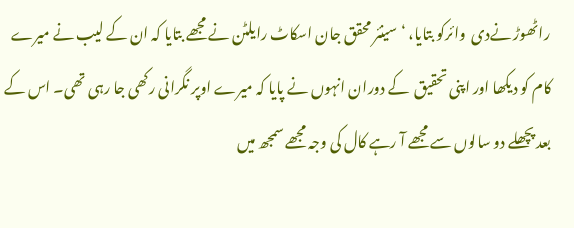راٹھوڑ نےدی  وائرکو بتایا، ‘سینئر محقق جان اسکاٹ رایلٹن نے مجھے بتایا کہ ان کے لیب نے میرے کام کو دیکھا اور اپنی تحقیق  کے دوران انہوں نے پایا کہ میرے اوپر نگرانی رکھی جا رہی تھی۔ اس کے بعد پچھلے دو سالوں سے مجھے آ رہے کال کی وجہ مجھے سمجھ میں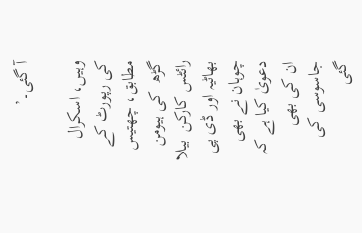آ گئی۔’

وہیں، اسکرال کی رپورٹ کے مطابق، چھتیس گڑھ  کی ہیومن رائٹس کارکن  بیلا بھاٹیہ اور ڈی پی چوہان نے بھی دعویٰ کیا ہے کہ ان کی بھی جاسوسی کی گئی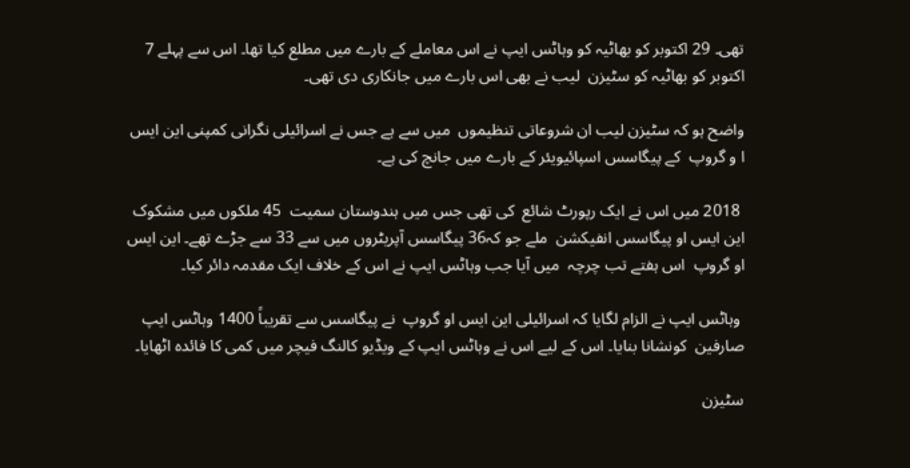تھی۔ 29 اکتوبر کو بھاٹیہ کو وہاٹس ایپ نے اس معاملے کے بارے میں مطلع کیا تھا۔ اس سے پہلے 7 اکتوبر کو بھاٹیہ کو سٹیزن  لیب نے بھی اس بارے میں جانکاری دی تھی۔

واضح ہو کہ سٹیزن لیب ان شروعاتی تنظیموں  میں سے ہے جس نے اسرائیلی نگرانی کمپنی این ایس ا و گروپ  کے پیگاسس اسپائیویئر کے بارے میں جانچ کی ہے۔

 2018 میں اس نے ایک رپورٹ شائع  کی تھی جس میں ہندوستان سمیت  45 ملکوں میں مشکوک این ایس او پیگاسس انفیکشن  ملے جو کہ36 پیگاسس آپریٹروں میں سے 33 سے جڑے تھے۔ این ایس او گروپ  اس ہفتے تب چرچہ  میں آیا جب وہاٹس ایپ نے اس کے خلاف ایک مقدمہ دائر کیا۔

 وہاٹس ایپ نے الزام لگایا کہ اسرائیلی این ایس او گروپ  نے پیگاسس سے تقریباً 1400 وہاٹس ایپ صارفین  کونشانا بنایا۔ اس کے لیے اس نے وہاٹس ایپ کے ویڈیو کالنگ فیچر میں کمی کا فائدہ اٹھایا۔

سٹیزن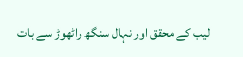لیب کے محقق اور نہال سنگھ راٹھوڑ سے بات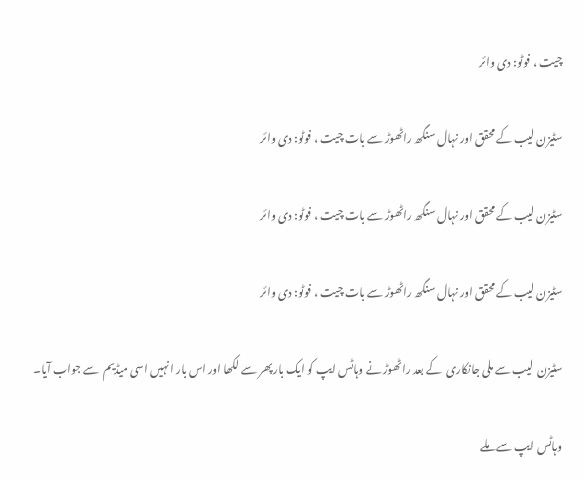چیت ، فوٹو: دی وائر

سٹیزن لیب کے محقق اور نہال سنگھ راٹھوڑ سے بات چیت ، فوٹو: دی وائر

سٹیزن لیب کے محقق اور نہال سنگھ راٹھوڑ سے بات چیت ، فوٹو: دی وائر

سٹیزن لیب کے محقق اور نہال سنگھ راٹھوڑ سے بات چیت ، فوٹو: دی وائر

سٹیزن  لیب سے ملی جانکاری  کے بعد راٹھوڑ نے وہاٹس ایپ کو ایک بار پھر سے لکھا اور اس بار انہیں اسی میڈیم  سے جواب آیا۔

وہاٹس ایپ سے ملے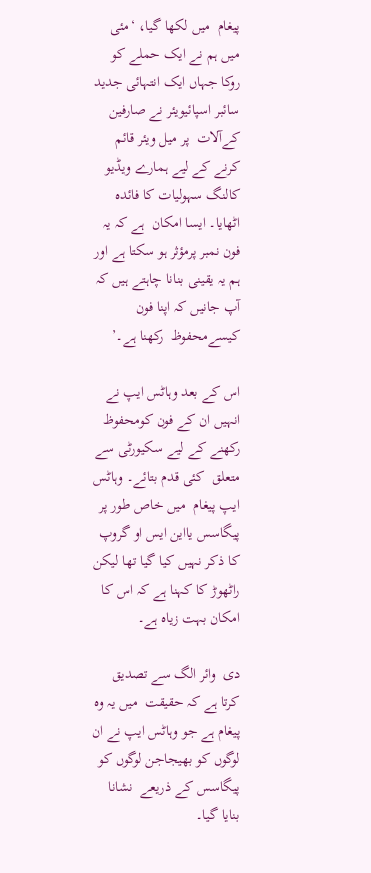پیغام  میں لکھا گیا، ‘مئی میں ہم نے ایک حملے کو روکا جہاں ایک انتہائی جدید سائبر اسپائیویئر نے صارفین  کےآلات  پر میل ویئر قائم  کرنے کے لیے ہمارے ویڈیو کالنگ سہولیات کا فائدہ اٹھایا۔ ایسا امکان  ہے کہ یہ فون نمبر پرمؤثر ہو سکتا ہے اور ہم یہ یقینی بنانا چاہتے ہیں کہ آپ جانیں کہ اپنا فون کیسےمحفوظ  رکھنا ہے۔’

اس کے بعد وہاٹس ایپ نے انہیں ان کے فون کومحفوظ  رکھنے کے لیے سکیورٹی سے متعلق  کئی قدم بتائے۔ وہاٹس ایپ پیغام  میں خاص طور پر پیگاسس یااین ایس او گروپ کا ذکر نہیں کیا گیا تھا لیکن راٹھوڑ کا کہنا ہے کہ اس کا امکان بہت زیاہ ہے۔

دی  وائر الگ سے تصدیق  کرتا ہے کہ حقیقت  میں یہ وہ پیغام ہے جو وہاٹس ایپ نے ان لوگوں کو بھیجاجن لوگوں کو پیگاسس کے ذریعے  نشانا بنایا گیا۔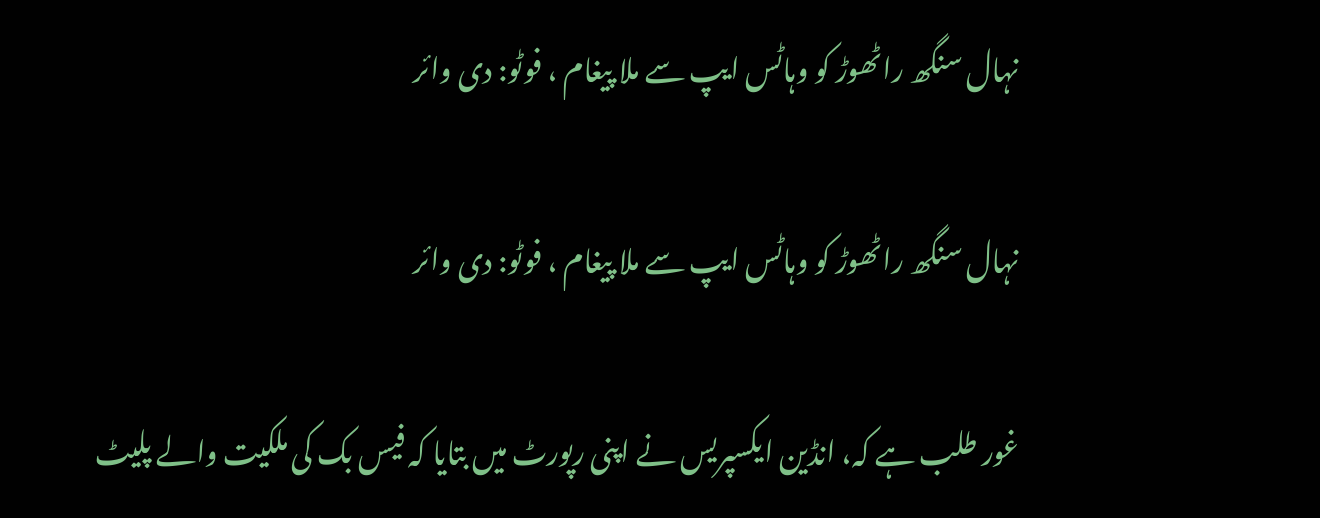نہال سنگھ راٹھوڑ کو وہاٹس ایپ سے ملا پیغام ، فوٹو: دی وائر

نہال سنگھ راٹھوڑ کو وہاٹس ایپ سے ملا پیغام ، فوٹو: دی وائر

غور طلب ہے کہ، انڈین ایکسپریس نے اپنی رپورٹ میں بتایا کہ فیس بک کی ملکیت والے پلیٹ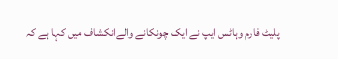پلیٹ فارم وہاٹس ایپ نے ایک چونکانے والےانکشاف میں کہا ہے کہ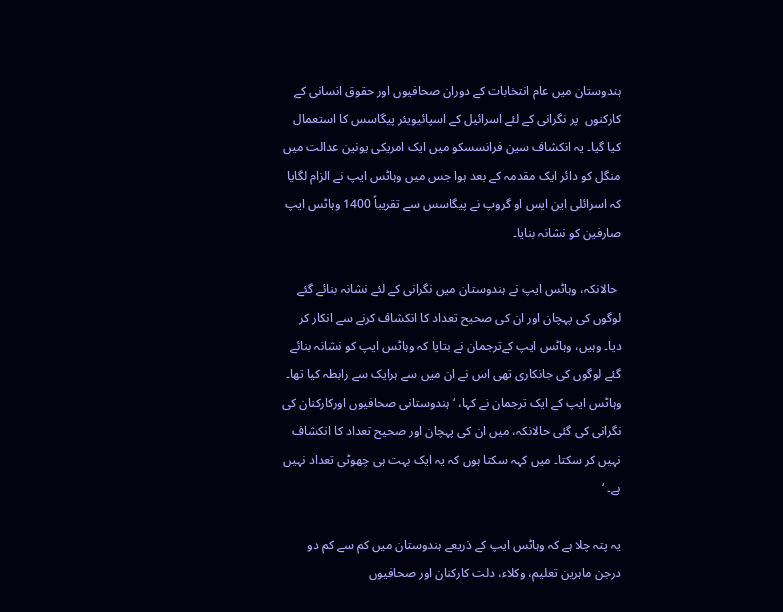ہندوستان میں عام انتخابات کے دوران صحافیوں اور حقوق انسانی کے کارکنوں  پر نگرانی کے لئے اسرائیل کے اسپائیویئر پیگاسس کا استعمال کیا گیا۔ یہ انکشاف سین فرانسسکو میں ایک امریکی یونین عدالت میں منگل کو دائر ایک مقدمہ کے بعد ہوا جس میں وہاٹس ایپ نے الزام لگایا کہ اسرائلی این ایس او گروپ نے پیگاسس سے تقریباً 1400 وہاٹس ایپ صارفین کو نشانہ بنایا۔

 حالانکہ، وہاٹس ایپ نے ہندوستان میں نگرانی کے لئے نشانہ بنائے گئے لوگوں کی پہچان اور ان کی صحیح تعداد کا انکشاف کرنے سے انکار کر دیا۔ وہیں، وہاٹس ایپ کےترجمان نے بتایا کہ وہاٹس ایپ کو نشانہ بنائے گئے لوگوں کی جانکاری تھی اس نے ان میں سے ہرایک سے رابطہ کیا تھا۔ وہاٹس ایپ کے ایک ترجمان نے کہا، ‘ ہندوستانی صحافیوں اورکارکنان کی نگرانی کی گئی حالانکہ، میں ان کی پہچان اور صحیح تعداد کا انکشاف  نہیں کر سکتا۔ میں کہہ سکتا ہوں کہ یہ ایک بہت ہی چھوٹی تعداد نہیں ہے۔ ‘

یہ پتہ چلا ہے کہ وہاٹس ایپ کے ذریعے ہندوستان میں کم سے کم دو درجن ماہرین تعلیم، وکلاء، دلت کارکنان اور صحافیوں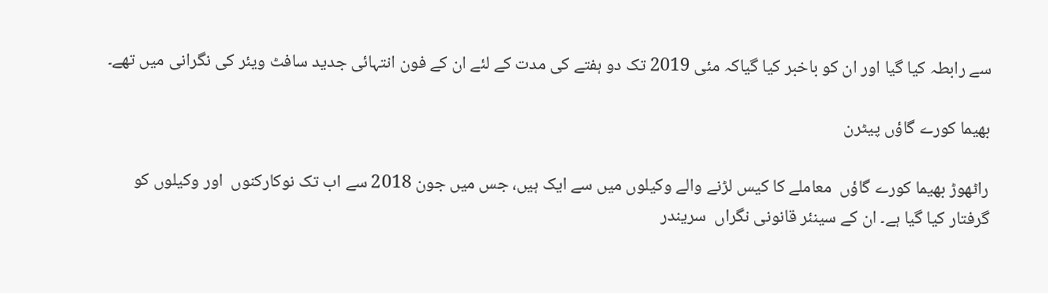سے رابطہ کیا گیا اور ان کو باخبر کیا گیاکہ مئی 2019 تک دو ہفتے کی مدت کے لئے ان کے فون انتہائی جدید سافٹ ویئر کی نگرانی میں تھے۔

بھیما کورے گاؤں پیٹرن

راٹھوڑ بھیما کورے گاؤں  معاملے کا کیس لڑنے والے وکیلوں میں سے ایک ہیں، جس میں جون 2018 سے اب تک نوکارکنوں  اور وکیلوں کو گرفتار کیا گیا ہے۔ ان کے سینئر قانونی نگراں  سریندر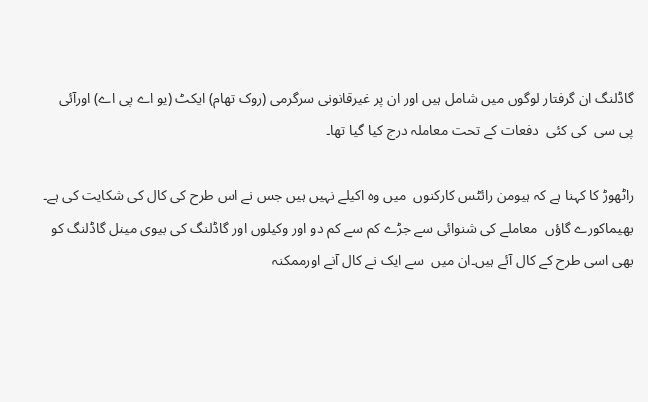گاڈلنگ ان گرفتار لوگوں میں شامل ہیں اور ان پر غیرقانونی سرگرمی (روک تھام) ایکٹ (یو اے پی اے) اورآئی پی سی  کی کئی  دفعات کے تحت معاملہ درج کیا گیا تھا۔

راٹھوڑ کا کہنا ہے کہ ہیومن رائٹس کارکنوں  میں وہ اکیلے نہیں ہیں جس نے اس طرح کی کال کی شکایت کی ہے۔ بھیماکورے گاؤں  معاملے کی شنوائی سے جڑے کم سے کم دو اور وکیلوں اور گاڈلنگ کی بیوی مینل گاڈلنگ کو بھی اسی طرح کے کال آئے ہیں۔ان میں  سے ایک نے کال آنے اورممکنہ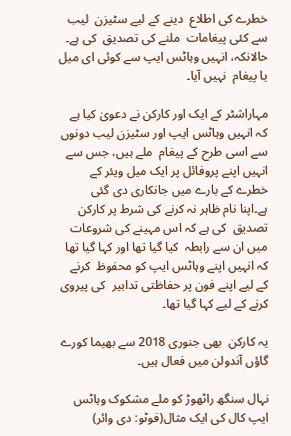خطرے کی اطلاع  دینے کے لیے سٹیزن  لیب سے کئی پیغامات  ملنے کی تصدیق  کی ہے۔ حالانکہ، انہیں وہاٹس ایپ سے کوئی ای میل یا پیغام  نہیں آیا۔

مہاراشٹر کے ایک اور کارکن نے دعویٰ کیا ہے کہ انہیں وہاٹس ایپ اور سٹیزن لیب دونوں سے اسی طرح کے پیغام  ملے ہیں، جس سے انہیں اپنے پروفائل پر ایک میل ویئر کے خطرے کے بارے میں جانکاری دی گئی  ہے۔اپنا نام ظاہر نہ کرنے کی شرط پر کارکن تصدیق  کی ہے کہ اس مہینے کی شروعات میں ان سے رابطہ  کیا گیا تھا اور کہا گیا تھا کہ انہیں اپنے وہاٹس ایپ کو محفوظ  کرنے کے لیے اپنے فون پر حفاظتی تدابیر  کی پیروی  کرنے کے لیے کہا گیا تھا۔

یہ کارکن  بھی جنوری 2018 سے بھیما کورے گاؤں آندولن میں فعال ہیں۔

نہال سنگھ راٹھوڑ کو ملے مشکوک وہاٹس ایپ کال کی ایک مثال(فوٹو: دی وائر)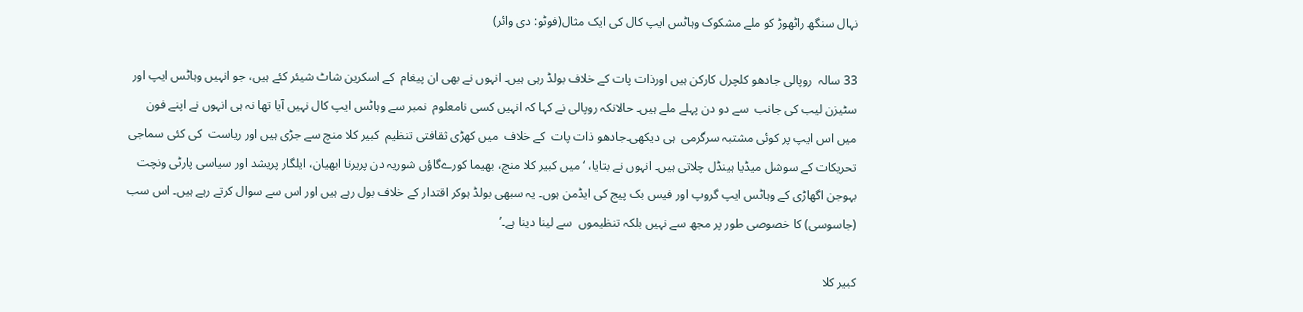نہال سنگھ راٹھوڑ کو ملے مشکوک وہاٹس ایپ کال کی ایک مثال(فوٹو: دی وائر)

33 سالہ  روپالی جادھو کلچرل کارکن ہیں اورذات پات کے خلاف بولڈ رہی ہیں۔ انہوں نے بھی ان پیغام  کے اسکرین شاٹ شیئر کئے ہیں، جو انہیں وہاٹس ایپ اور سٹیزن لیب کی جانب  سے دو دن پہلے ملے ہیں۔ حالانکہ روپالی نے کہا کہ انہیں کسی نامعلوم  نمبر سے وہاٹس ایپ کال نہیں آیا تھا نہ ہی انہوں نے اپنے فون میں اس ایپ پر کوئی مشتبہ سرگرمی  ہی دیکھی۔جادھو ذات پات  کے خلاف  میں کھڑی ثقافتی تنظیم  کبیر کلا منچ سے جڑی ہیں اور ریاست  کی کئی سماجی  تحریکات کے سوشل میڈیا ہینڈل چلاتی ہیں۔ انہوں نے بتایا، ‘میں کبیر کلا منچ، بھیما کورےگاؤں شوریہ دن پریرنا ابھیان، ایلگار پریشد اور سیاسی پارٹی ونچت بہوجن اگھاڑی کے وہاٹس ایپ گروپ اور فیس بک پیج کی ایڈمن ہوں۔ یہ سبھی بولڈ ہوکر اقتدار کے خلاف بول رہے ہیں اور اس سے سوال کرتے رہے ہیں۔ اس سب (جاسوسی) کا خصوصی طور پر مجھ سے نہیں بلکہ تنظیموں  سے لینا دینا ہے۔’

کبیر کلا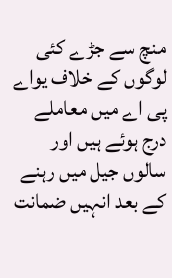منچ سے جڑے کئی لوگوں کے خلاف یواے پی اے میں معاملے درج ہوئے ہیں اور سالوں جیل میں رہنے کے بعد انہیں ضمانت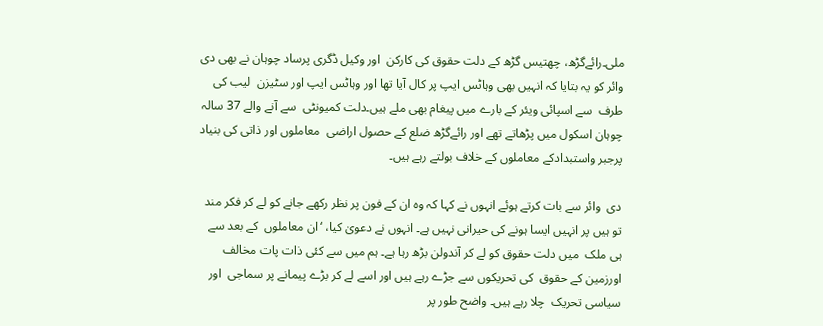ملی۔رائےگڑھ، چھتیس گڑھ کے دلت حقوق کی کارکن  اور وکیل ڈگری پرساد چوہان نے بھی دی  وائر کو یہ بتایا کہ انہیں بھی وہاٹس ایپ پر کال آیا تھا اور وہاٹس ایپ اور سٹیزن  لیب کی طرف  سے اسپائی ویئر کے بارے میں پیغام بھی ملے ہیں۔دلت کمیونٹی  سے آنے والے 37 سالہ  چوہان اسکول میں پڑھاتے تھے اور رائےگڑھ ضلع کے حصول اراضی  معاملوں اور ذاتی کی بنیاد پرجبر واستبدادکے معاملوں کے خلاف بولتے رہے ہیں۔

دی  وائر سے بات کرتے ہوئے انہوں نے کہا کہ وہ ان کے فون پر نظر رکھے جانے کو لے کر فکر مند تو ہیں پر انہیں ایسا ہونے کی حیرانی نہیں ہے۔ انہوں نے دعویٰ کیا، ‘ان معاملوں  کے بعد سے ہی ملک  میں دلت حقوق کو لے کر آندولن بڑھ رہا ہے۔ ہم میں سے کئی ذات پات مخالف  اورزمین کے حقوق  کی تحریکوں سے جڑے رہے ہیں اور اسے لے کر بڑے پیمانے پر سماجی  اور سیاسی تحریک  چلا رہے ہیں۔ واضح طور پر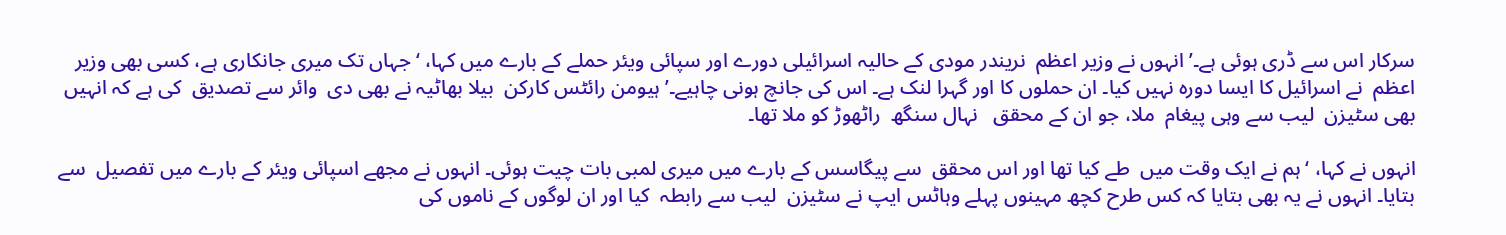سرکار اس سے ڈری ہوئی ہے۔’انہوں نے وزیر اعظم  نریندر مودی کے حالیہ اسرائیلی دورے اور سپائی ویئر حملے کے بارے میں کہا، ‘جہاں تک میری جانکاری ہے، کسی بھی وزیر اعظم  نے اسرائیل کا ایسا دورہ نہیں کیا۔ ان حملوں کا اور گہرا لنک ہے۔ اس کی جانچ ہونی چاہیے۔’ہیومن رائٹس کارکن  بیلا بھاٹیہ نے بھی دی  وائر سے تصدیق  کی ہے کہ انہیں بھی سٹیزن  لیب سے وہی پیغام  ملا، جو ان کے محقق   نہال سنگھ  راٹھوڑ کو ملا تھا۔

انہوں نے کہا، ‘ہم نے ایک وقت میں  طے کیا تھا اور اس محقق  سے پیگاسس کے بارے میں میری لمبی بات چیت ہوئی۔ انہوں نے مجھے اسپائی ویئر کے بارے میں تفصیل  سے بتایا۔ انہوں نے یہ بھی بتایا کہ کس طرح کچھ مہینوں پہلے وہاٹس ایپ نے سٹیزن  لیب سے رابطہ  کیا اور ان لوگوں کے ناموں کی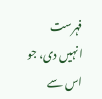فہرست انہیں دی، جو اس سے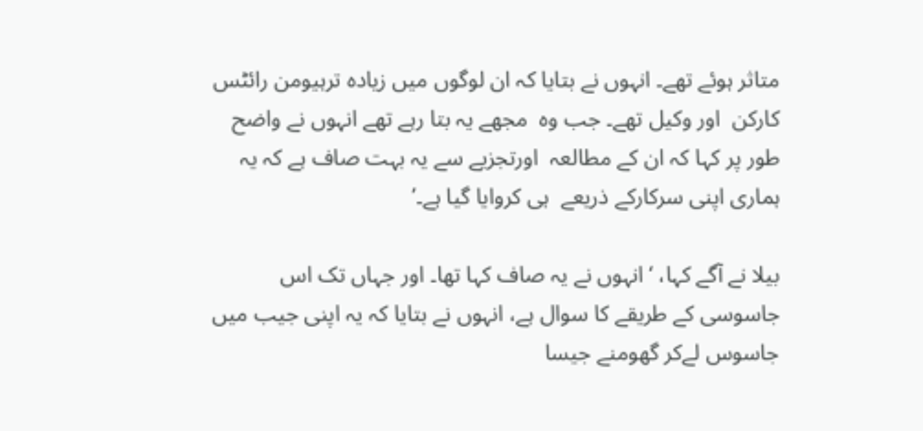متاثر ہوئے تھے۔ انہوں نے بتایا کہ ان لوگوں میں زیادہ ترہیومن رائٹس کارکن  اور وکیل تھے۔ جب وہ  مجھے یہ بتا رہے تھے انہوں نے واضح  طور پر کہا کہ ان کے مطالعہ  اورتجزیے سے یہ بہت صاف ہے کہ یہ ہماری اپنی سرکارکے ذریعے  ہی کروایا گیا ہے۔’

بیلا نے آگے کہا، ‘انہوں نے یہ صاف کہا تھا۔ اور جہاں تک اس جاسوسی کے طریقے کا سوال ہے، انہوں نے بتایا کہ یہ اپنی جیب میں جاسوس لےکر گھومنے جیسا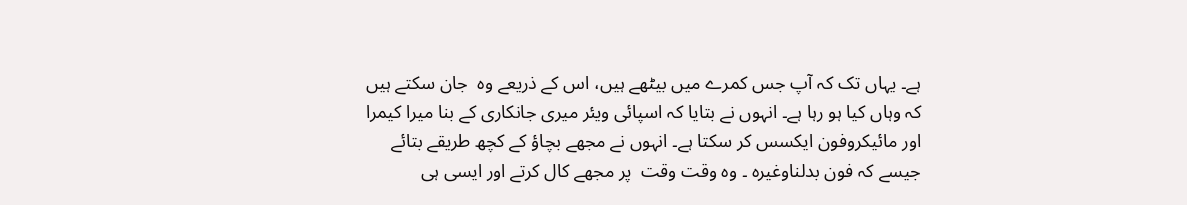ہے۔ یہاں تک کہ آپ جس کمرے میں بیٹھے ہیں، اس کے ذریعے وہ  جان سکتے ہیں کہ وہاں کیا ہو رہا ہے۔ انہوں نے بتایا کہ اسپائی ویئر میری جانکاری کے بنا میرا کیمرا اور مائیکروفون ایکسس کر سکتا ہے۔ انہوں نے مجھے بچاؤ کے کچھ طریقے بتائے جیسے کہ فون بدلناوغیرہ ۔ وہ وقت وقت  پر مجھے کال کرتے اور ایسی ہی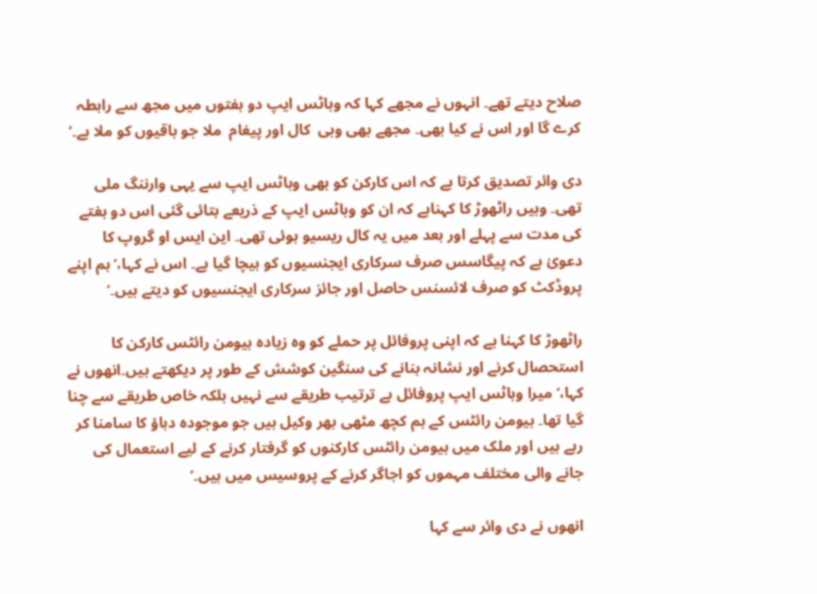صلاح دیتے تھے۔ انہوں نے مجھے کہا کہ وہاٹس ایپ دو ہفتوں میں مجھ سے رابطہ  کرے گا اور اس نے کیا بھی۔ مجھے بھی وہی  کال اور پیغام  ملا جو باقیوں کو ملا ہے۔’

دی وائر تصدیق کرتا ہے کہ اس کارکن کو بھی وہاٹس ایپ سے یہی وارننگ ملی تھی۔ وہیں راٹھوڑ کا کہناہے کہ ان کو وہاٹس ایپ کے ذریعے بتائی گئی اس دو ہفتے کی مدت سے پہلے اور بعد میں یہ کال ریسیو ہوئی تھی۔ این ایس او گروپ کا دعویٰ ہے کہ پیگاسس صرف سرکاری ایجنسیوں کو بیچا گیا ہے۔ اس نے کہا،’ہم اپنے پروڈکٹ کو صرف لائسنس حاصل اور جائز سرکاری ایجنسیوں کو دیتے ہیں۔’

راٹھوڑ کا کہنا ہے کہ اپنی پروفائل پر حملے کو وہ زیادہ ہیومن رائٹس کارکن کا استحصال کرنے اور نشانہ بنانے کی سنگین کوشش کے طور پر دیکھتے ہیں۔انھوں نے کہا،’میرا وہاٹس ایپ پروفائل بے ترتیب طریقے سے نہیں بلکہ خاص طریقے سے چنا گیا تھا۔ ہیومن رائٹس کے ہم کچھ مٹھی بھر وکیل ہیں جو موجودہ دباؤ کا سامنا کر رہے ہیں اور ملک میں ہیومن رائٹس کارکنوں کو گرفتار کرنے کے لیے استعمال کی جانے والی مختلف مہموں کو اجاگر کرنے کے پروسیس میں ہیں۔’

انھوں نے دی وائر سے کہا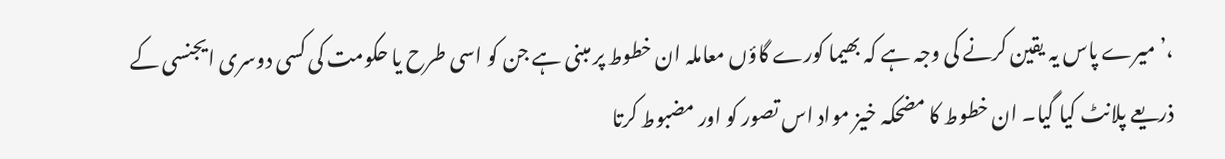،’میرے پاس یہ یقین کرنے کی وجہ ہے کہ بھیما کورے گاؤں معاملہ ان خطوط پر مبنی ہے جن کو اسی طرح یا حکومت کی کسی دوسری ایجنسی کے ذریعے پلانٹ کیا گیا۔ ان خطوط کا مضحکہ خیز مواد اس تصور کو اور مضبوط کرتا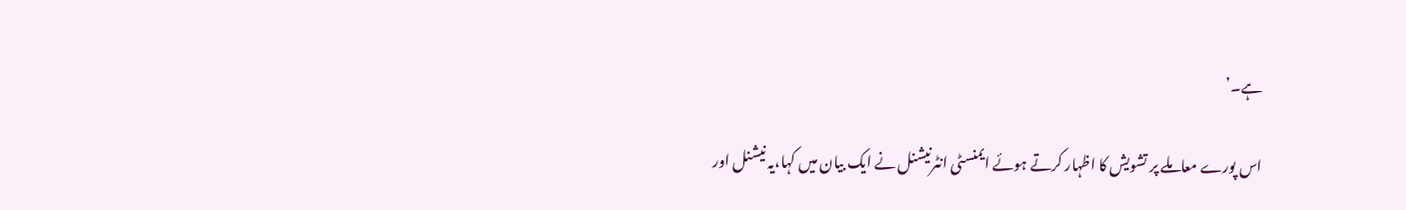ہے۔’

اس پورے معاملے پر تشویش کا اظہار کرتے ہوئے ایمنسٹی انٹرنیشنل نے ایک بیان میں کہا،یہ نیشنل اور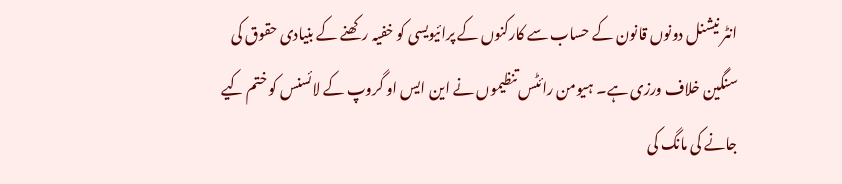انٹر نیشنل دونوں قانون کے حساب سے کارکنوں کے پرائیویسی کو خفیہ رکھنے کے بنیادی حقوق کی سنگین خلاف ورزی ہے۔ ہیومن رائٹس تنظیموں نے این ایس او گروپ کے لائسنس کو ختم کیے جانے کی مانگ کی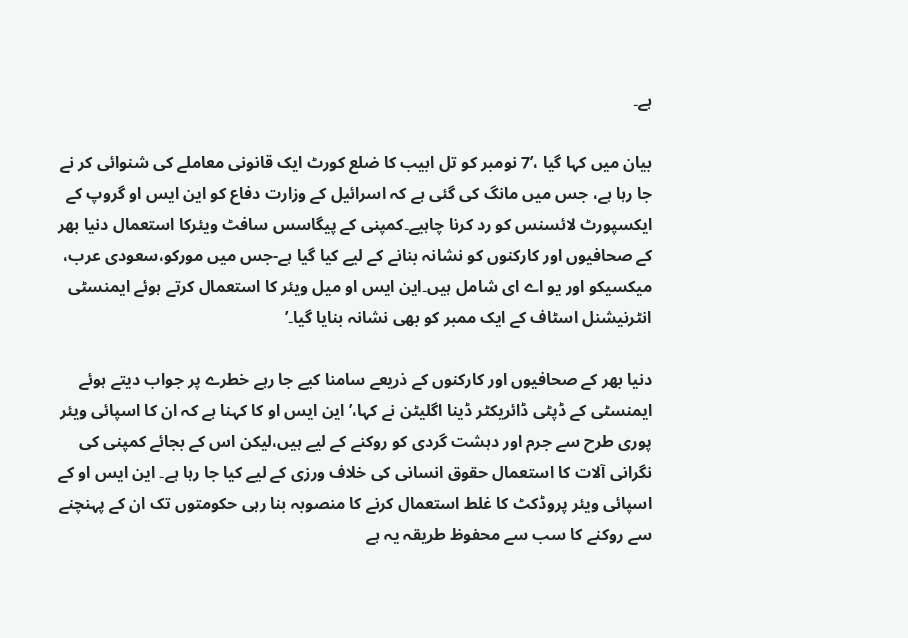ہے۔

بیان میں کہا گیا ،’7 نومبر کو تل ابیب کا ضلع کورٹ ایک قانونی معاملے کی شنوائی کر نے جا رہا ہے، جس میں مانگ کی گئی ہے کہ اسرائیل کے وزارت دفاع کو این ایس او گروپ کے ایکسپورٹ لائسنس کو رد کرنا چاہیے۔کمپنی کے پیگاسس سافٹ ویئرکا استعمال دنیا بھر کے صحافیوں اور کارکنوں کو نشانہ بنانے کے لیے کیا گیا ہے-جس میں مورکو،سعودی عرب، میکسیکو اور یو اے ای شامل ہیں۔این ایس او میل ویئر کا استعمال کرتے ہوئے ایمنسٹی انٹرنیشنل اسٹاف کے ایک ممبر کو بھی نشانہ بنایا گیا۔’

دنیا بھر کے صحافیوں اور کارکنوں کے ذریعے سامنا کیے جا رہے خطرے پر جواب دیتے ہوئے ایمنسٹی کے ڈپٹی ڈائریکٹر ڈینا اگلیٹن نے کہا،’این ایس او کا کہنا ہے کہ ان کا اسپائی ویئر پوری طرح سے جرم اور دہشت گردی کو روکنے کے لیے ہیں،لیکن اس کے بجائے کمپنی کی نگرانی آلات کا استعمال حقوق انسانی کی خلاف ورزی کے لیے کیا جا رہا ہے۔ این ایس او کے اسپائی ویئر پروڈکٹ کا غلط استعمال کرنے کا منصوبہ بنا رہی حکومتوں تک ان کے پہنچنے سے روکنے کا سب سے محفوظ طریقہ یہ ہے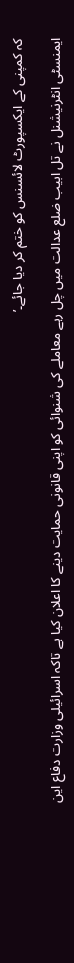کہ کمپنی کے ایکسپورٹ لائسنس کو ختم کر دیا جائے۔’

ایمنسٹی انٹرنیشنل نے تل ابیب ضلع عدالت میں چل رہے معاملے کی شنوائی کو اپنی قانونی حمایت دینے کا اعلان کیا ہے تاکہ اسرائیلی وزارت دفاع این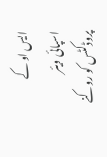ایس او کے اسپائی ویئر پروڈکٹس کو روکنے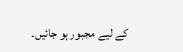کے لیے مجبور ہو جائیں۔